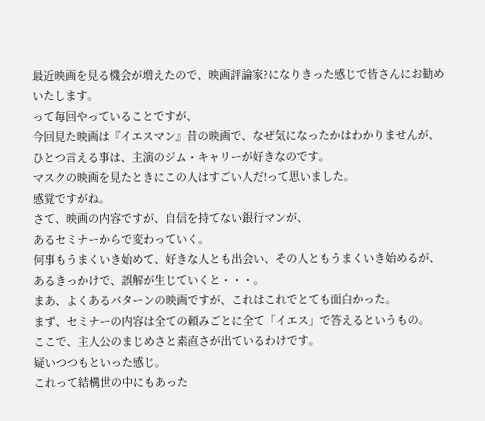最近映画を見る機会が増えたので、映画評論家?になりきった感じで皆さんにお勧めいたします。
って毎回やっていることですが、
今回見た映画は『イエスマン』昔の映画で、なぜ気になったかはわかりませんが、
ひとつ言える事は、主演のジム・キャリーが好きなのです。
マスクの映画を見たときにこの人はすごい人だ!って思いました。
感覚ですがね。
さて、映画の内容ですが、自信を持てない銀行マンが、
あるセミナーからで変わっていく。
何事もうまくいき始めて、好きな人とも出会い、その人ともうまくいき始めるが、
あるきっかけで、誤解が生じていくと・・・。
まあ、よくあるパターンの映画ですが、これはこれでとても面白かった。
まず、セミナーの内容は全ての頼みごとに全て「イエス」で答えるというもの。
ここで、主人公のまじめさと素直さが出ているわけです。
疑いつつもといった感じ。
これって結構世の中にもあった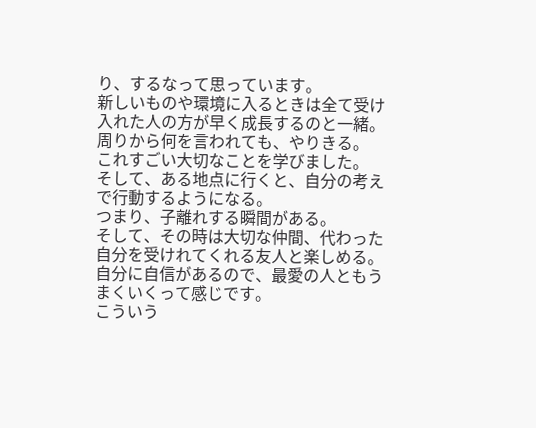り、するなって思っています。
新しいものや環境に入るときは全て受け入れた人の方が早く成長するのと一緒。
周りから何を言われても、やりきる。
これすごい大切なことを学びました。
そして、ある地点に行くと、自分の考えで行動するようになる。
つまり、子離れする瞬間がある。
そして、その時は大切な仲間、代わった自分を受けれてくれる友人と楽しめる。
自分に自信があるので、最愛の人ともうまくいくって感じです。
こういう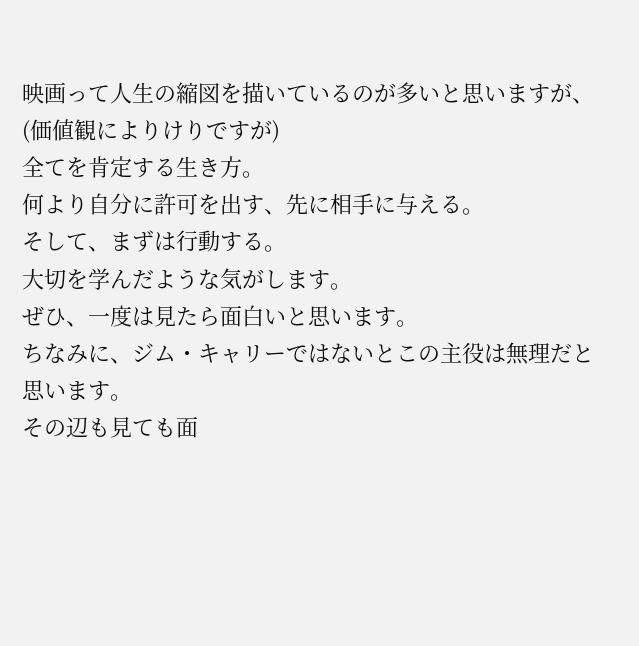映画って人生の縮図を描いているのが多いと思いますが、
(価値観によりけりですが)
全てを肯定する生き方。
何より自分に許可を出す、先に相手に与える。
そして、まずは行動する。
大切を学んだような気がします。
ぜひ、一度は見たら面白いと思います。
ちなみに、ジム・キャリーではないとこの主役は無理だと思います。
その辺も見ても面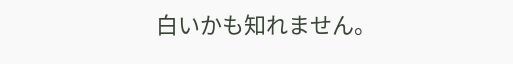白いかも知れません。